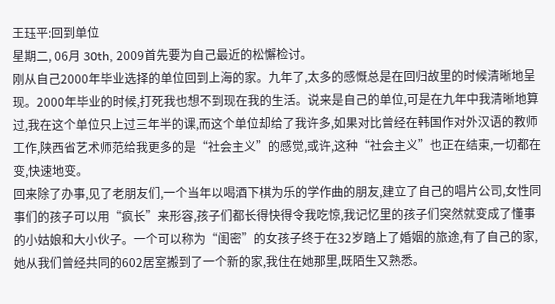王珏平:回到单位
星期二, 06月 30th, 2009首先要为自己最近的松懈检讨。
刚从自己2000年毕业选择的单位回到上海的家。九年了,太多的感慨总是在回归故里的时候清晰地呈现。2000年毕业的时候,打死我也想不到现在我的生活。说来是自己的单位,可是在九年中我清晰地算过,我在这个单位只上过三年半的课,而这个单位却给了我许多,如果对比曾经在韩国作对外汉语的教师工作,陕西省艺术师范给我更多的是“社会主义”的感觉,或许,这种“社会主义”也正在结束,一切都在变,快速地变。
回来除了办事,见了老朋友们,一个当年以喝酒下棋为乐的学作曲的朋友,建立了自己的唱片公司,女性同事们的孩子可以用“疯长”来形容,孩子们都长得快得令我吃惊,我记忆里的孩子们突然就变成了懂事的小姑娘和大小伙子。一个可以称为“闺密”的女孩子终于在32岁踏上了婚姻的旅途,有了自己的家,她从我们曾经共同的602居室搬到了一个新的家,我住在她那里,既陌生又熟悉。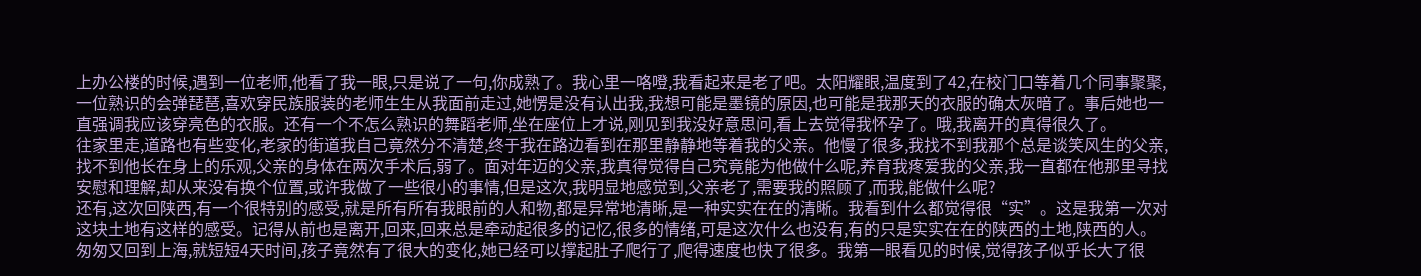上办公楼的时候,遇到一位老师,他看了我一眼,只是说了一句,你成熟了。我心里一咯噔,我看起来是老了吧。太阳耀眼,温度到了42,在校门口等着几个同事聚聚,一位熟识的会弹琵琶,喜欢穿民族服装的老师生生从我面前走过,她愣是没有认出我,我想可能是墨镜的原因,也可能是我那天的衣服的确太灰暗了。事后她也一直强调我应该穿亮色的衣服。还有一个不怎么熟识的舞蹈老师,坐在座位上才说,刚见到我没好意思问,看上去觉得我怀孕了。哦,我离开的真得很久了。
往家里走,道路也有些变化,老家的街道我自己竟然分不清楚,终于我在路边看到在那里静静地等着我的父亲。他慢了很多,我找不到我那个总是谈笑风生的父亲,找不到他长在身上的乐观,父亲的身体在两次手术后,弱了。面对年迈的父亲,我真得觉得自己究竟能为他做什么呢,养育我疼爱我的父亲,我一直都在他那里寻找安慰和理解,却从来没有换个位置,或许我做了一些很小的事情,但是这次,我明显地感觉到,父亲老了,需要我的照顾了,而我,能做什么呢?
还有,这次回陕西,有一个很特别的感受,就是所有所有我眼前的人和物,都是异常地清晰,是一种实实在在的清晰。我看到什么都觉得很“实”。这是我第一次对这块土地有这样的感受。记得从前也是离开,回来,回来总是牵动起很多的记忆,很多的情绪,可是这次什么也没有,有的只是实实在在的陕西的土地,陕西的人。
匆匆又回到上海,就短短4天时间,孩子竟然有了很大的变化,她已经可以撑起肚子爬行了,爬得速度也快了很多。我第一眼看见的时候,觉得孩子似乎长大了很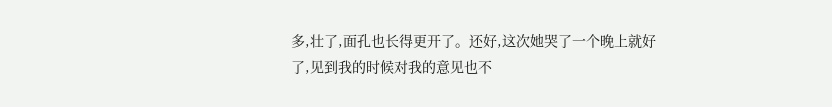多,壮了,面孔也长得更开了。还好,这次她哭了一个晚上就好了,见到我的时候对我的意见也不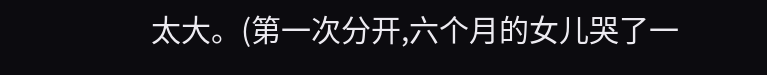太大。(第一次分开,六个月的女儿哭了一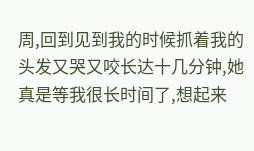周,回到见到我的时候抓着我的头发又哭又咬长达十几分钟,她真是等我很长时间了,想起来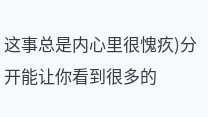这事总是内心里很愧疚)分开能让你看到很多的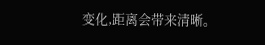变化,距离会带来清晰。